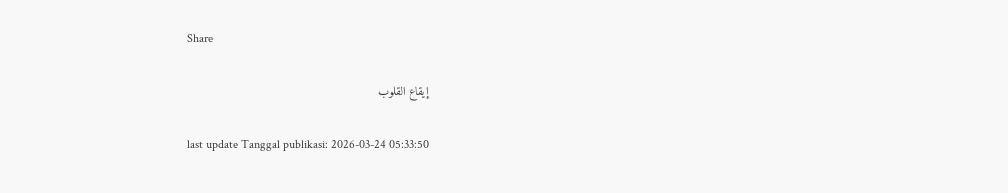Share

إيقاع القلوب

last update Tanggal publikasi: 2026-03-24 05:33:50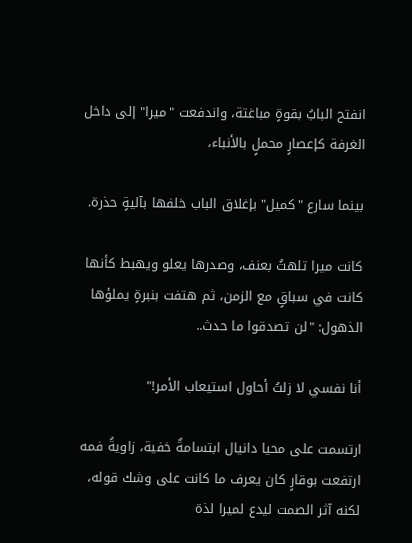انفتح البابُ بقوةٍ مباغتة، واندفعت "ميرا" إلى داخل الغرفة كإعصارٍ محملٍ بالأنباء،

بينما سارع "كميل" بإغلاق الباب خلفها بآليةٍ حذرة.

كانت ميرا تلهثُ بعنف، وصدرها يعلو ويهبط كأنها كانت في سباقٍ مع الزمن، ثم هتفت بنبرةٍ يملؤها الذهول: "لن تصدقوا ما حدث..

أنا نفسي لا زلتُ أحاول استيعاب الأمر!"

ارتسمت على محيا دانيال ابتسامةٌ خفية، زاويةُ فمه ارتفعت بوقارٍ كان يعرف ما كانت على وشك قوله، لكنه آثر الصمت ليدع لميرا لذة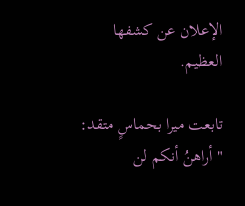الإعلان عن كشفها العظيم.

تابعت ميرا بحماسٍ متقد: "أراهنُ أنكم لن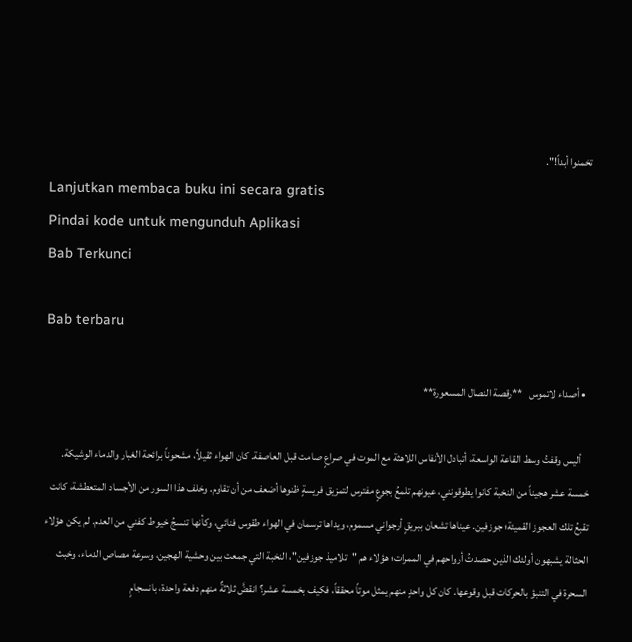تخمنوا أبداً!".
Lanjutkan membaca buku ini secara gratis
Pindai kode untuk mengunduh Aplikasi
Bab Terkunci

Bab terbaru

  • أصداء لاتموس   **رقصة النصال المسعورة**

    أليس وقفتُ وسط القاعة الواسعة، أتبادل الأنفاس اللاهثة مع الموت في صراعٍ صامت قبل العاصفة. كان الهواء ثقيلاً، مشحوناً برائحة الغبار والدماء الوشيكة. خمسة عشر هجيناً من النخبة كانوا يطوقونني، عيونهم تلمعُ بجوعٍ مفترس لتمزيق فريسةٍ ظنوها أضعف من أن تقاوم. وخلف هذا السور من الأجساد المتعطشة، كانت تقبعُ تلك العجوز القميئة؛ جوزفين. عيناها تشعان ببريقٍ أرجواني مسموم، ويداها ترسمان في الهواء طقوس فنائي، وكأنها تنسجُ خيوط كفني من العدم. لم يكن هؤلاء الحثالة يشبهون أولئك الذين حصدتُ أرواحهم في الممرات؛ هؤلاء هم "تلاميذ جوزفين"، النخبة التي جمعت بين وحشية الهجين، وسرعة مصاص الدماء، وخبث السحرة في التنبؤ بالحركات قبل وقوعها. كان كل واحدٍ منهم يمثل موتاً محققاً، فكيف بخمسة عشر؟ انقضَّ ثلاثةٌ منهم دفعة واحدة، بانسجامٍ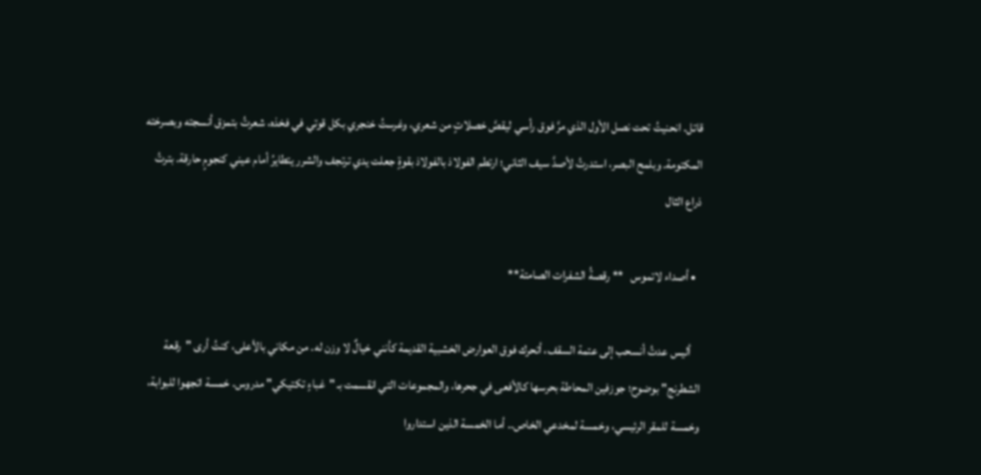قاتل. انحنيتُ تحت نصل الأول الذي مرَّ فوق رأسي ليقصَّ خصلاتٍ من شعري، وغرستُ خنجري بكل قوتي في فخذه، شعرتُ بتمزق أنسجته وبصرخته المكتومة. وبلمح البصر، استدرتُ لأصدَّ سيف الثاني؛ ارتطم الفولاذ بالفولاذ بقوةٍ جعلت يدي ترتجف والشرر يتطايرُ أمام عيني كنجومٍ حارقة. بترتُ ذراع الثال

  • أصداء لاتموس   ** رقصةُ الشفرات الصامتة**

    أليس عدتُ أنسحب إلى عتمة السقف، أتحرك فوق العوارض الخشبية القديمة كأنني خيالٌ لا وزن له. من مكاني بالأعلى، كنتُ أرى "رقعة الشطرنج" بوضوح؛ جوزفين المحاطة بحرسها كالأفعى في جحرها، والمجموعات التي انقسمت بـ "غباءٍ تكتيكي" مدروس. خمسة اتجهوا للبوابة، وخمسة للمقر الرئيسي، وخمسة لمخدعي الخاص.. أما الخمسة الذين استداروا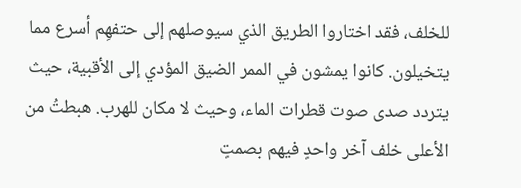للخلف، فقد اختاروا الطريق الذي سيوصلهم إلى حتفهِم أسرع مما يتخيلون. كانوا يمشون في الممر الضيق المؤدي إلى الأقبية، حيث يتردد صدى صوت قطرات الماء، وحيث لا مكان للهرب. هبطتُ من الأعلى خلف آخر واحدٍ فيهم بصمتٍ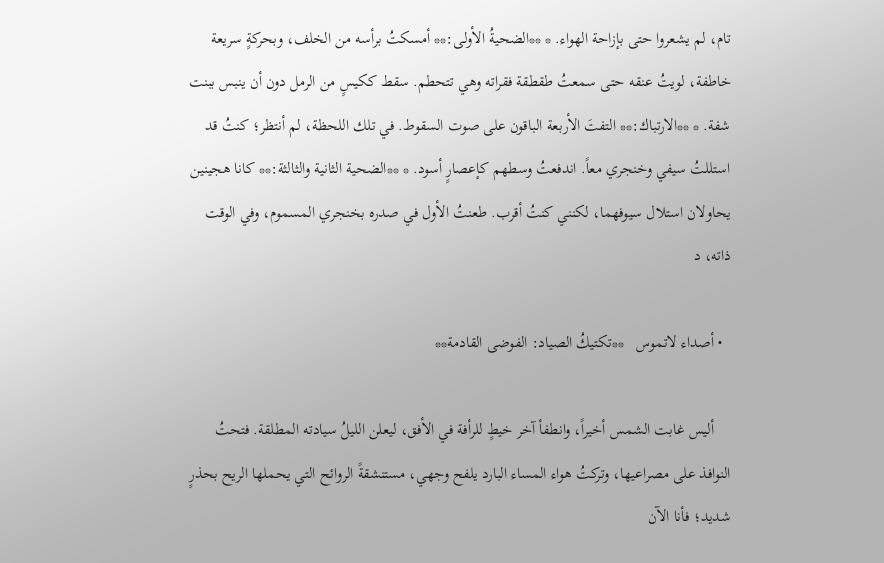تام، لم يشعروا حتى بإزاحة الهواء. * **الضحيةُ الأولى:** أمسكتُ برأسه من الخلف، وبحركةٍ سريعة خاطفة، لويتُ عنقه حتى سمعتُ طقطقة فقراته وهي تتحطم. سقط ككيسٍ من الرمل دون أن ينبس ببنت شفة. * **الارتباك:** التفتَ الأربعة الباقون على صوت السقوط. في تلك اللحظة، لم أنتظر؛ كنتُ قد استللتُ سيفي وخنجري معاً. اندفعتُ وسطهم كإعصارٍ أسود. * **الضحية الثانية والثالثة:** كانا هجينين يحاولان استلال سيوفهما، لكنني كنتُ أقرب. طعنتُ الأول في صدره بخنجري المسموم، وفي الوقت ذاته، د

  • أصداء لاتموس   **تكتيكُ الصياد: الفوضى القادمة**

    أليس غابت الشمس أخيراً، وانطفأ آخر خيطٍ للرأفة في الأفق، ليعلن الليلُ سيادته المطلقة. فتحتُ النوافذ على مصراعيها، وتركتُ هواء المساء البارد يلفح وجهي، مستنشقةً الروائح التي يحملها الريح بحذرٍ شديد؛ فأنا الآن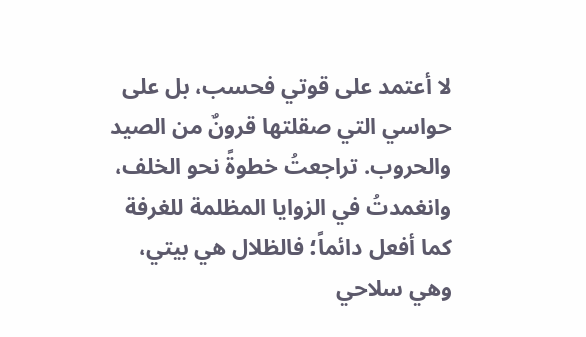لا أعتمد على قوتي فحسب، بل على حواسي التي صقلتها قرونٌ من الصيد والحروب. تراجعتُ خطوةً نحو الخلف، وانغمدتُ في الزوايا المظلمة للغرفة كما أفعل دائماً؛ فالظلال هي بيتي، وهي سلاحي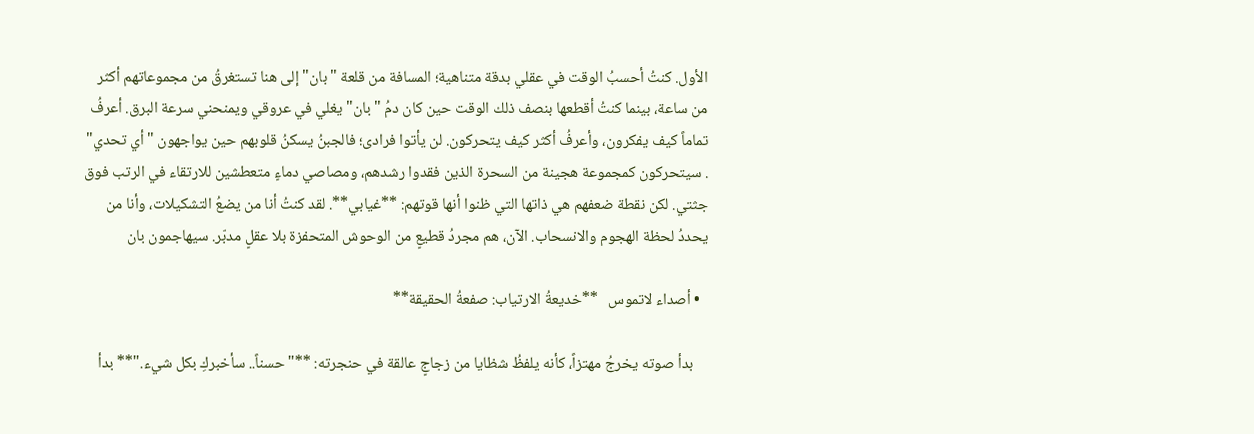الأول. كنتُ أحسبُ الوقت في عقلي بدقة متناهية؛ المسافة من قلعة "بان" إلى هنا تستغرقُ من مجموعاتهم أكثر من ساعة، بينما كنتُ أقطعها بنصف ذلك الوقت حين كان دمُ "بان" يغلي في عروقي ويمنحني سرعة البرق. أعرفُ تماماً كيف يفكرون، وأعرفُ أكثر كيف يتحركون. لن يأتوا فرادى؛ فالجبنُ يسكنُ قلوبهم حين يواجهون "أي تحدي" . سيتحركون كمجموعة هجينة من السحرة الذين فقدوا رشدهم، ومصاصي دماءٍ متعطشين للارتقاء في الرتب فوق جثتي. لكن نقطة ضعفهم هي ذاتها التي ظنوا أنها قوتهم: **غيابي**. لقد كنتُ أنا من يضعُ التشكيلات، وأنا من يحددُ لحظة الهجوم والانسحاب. الآن، هم مجردُ قطيعٍ من الوحوش المتحفزة بلا عقلٍ مدبّر. سيهاجمون بان

  • أصداء لاتموس   **خديعةُ الارتياب: صفعةُ الحقيقة**

    بدأ صوته يخرجُ مهتزاً، كأنه يلفظُ شظايا من زجاجٍ عالقة في حنجرته: **"حسناً.. سأخبركِ بكل شيء."** بدأ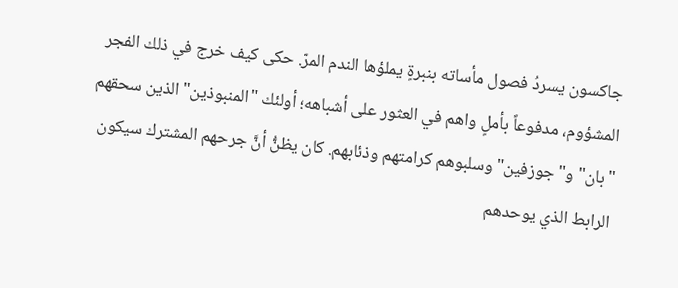جاكسون يسردُ فصول مأساته بنبرةٍ يملؤها الندم المرّ. حكى كيف خرج في ذلك الفجر المشؤوم، مدفوعاً بأملٍ واهم في العثور على أشباهه؛ أولئك "المنبوذين" الذين سحقهم "بان" و"جوزفين" وسلبوهم كرامتهم وذئابهم. كان يظنُّ أنَّ جرحهم المشترك سيكون الرابط الذي يوحدهم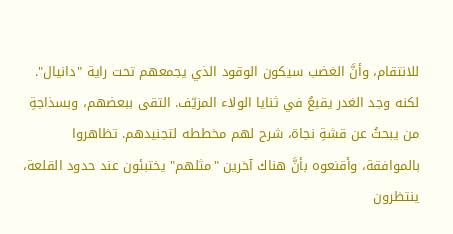للانتقام، وأنَّ الغضب سيكون الوقود الذي يجمعهم تحت راية "دانيال". لكنه وجد الغدر يقبعُ في ثنايا الولاء المزيّف. التقى ببعضهم، وبسذاجةِ من يبحثُ عن قشةِ نجاة، شرح لهم مخططه لتجنيدهم. تظاهروا بالموافقة، وأقنعوه بأنَّ هناك آخرين "مثلهم" يختبئون عند حدود القلعة، ينتظرون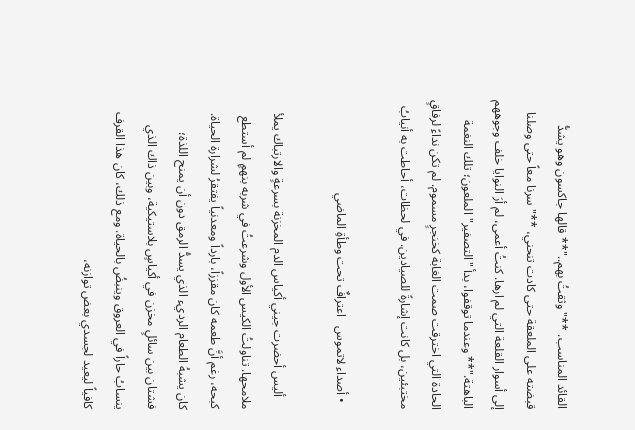القائد المناسب. **"وثقتُ بهم.."** قالها جاكسون وهو يشدُّ قبضته على الملعقة حتى كادت تنحني، **"سرنا معاً حتى وصلنا إلى أسوار القلعة التي لم ارها. كنتُ أعمى، لم أرَ النوايا خلف وجوههم الباهتة."** وعندما توقفوا، بدأ "التصفير" الملعون؛ تلك النغمة الحادة التي اخترقت صمت الغابة كخنجرٍ مسموم. لم تكن نداءً لرفاقٍ مختبئين، بل كانت إشارةً للصيادين. في لحظات، أحاطت به أنيابُ

  • أصداء لاتموس   اعترافٌ تحت وطأةِ الماضي

    أليس أحضرت جيني أكياس الدم المخزنة بسرعةٍ والارتباك يملأ ملامحها. تناولتُ الكيس الأول وشرعتُ في شربه بنهمٍ لم أستطع كبحه، رغم أنَّ طعمه كان مقززاً، بارداً ومعدنياً يفتقرُ لشرارة الحياة. كان يشبهُ الطعام الرديء الذي يسدُّ الرمق دون أن يمنح اللذة؛ فشتان بين سائلٍ مخزن في أكياسٍ بلاستيكية، وبين ذاك الذي ينسابُ حاراً في العروق وينبضُ بالحياة. ومع ذلك، كان هذا القرف كافياً ليعيد لجسدي بعض توازنه،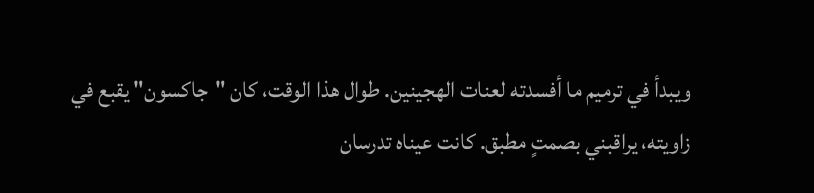ويبدأ في ترميم ما أفسدته لعنات الهجينين. طوال هذا الوقت، كان "جاكسون" يقبع في زاويته، يراقبني بصمتٍ مطبق. كانت عيناه تدرسان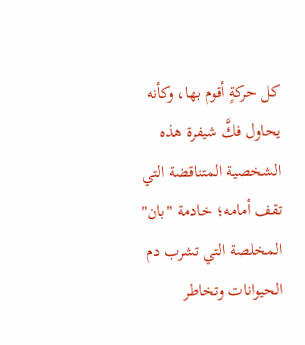كل حركةٍ أقوم بها، وكأنه يحاول فكَّ شيفرة هذه الشخصية المتناقضة التي تقف أمامه؛ خادمة "بان" المخلصة التي تشرب دم الحيوانات وتخاطر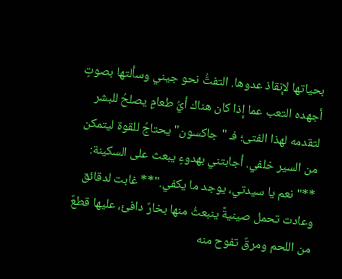بحياتها لإنقاذ عدوها. التفتُّ نحو جيني وسألتها بصوتٍ أجهده التعب عما إذا كان هناك أيُّ طعامٍ يصلحُ للبشر لتقدمه لهذا الفتى؛ فـ "جاكسون" يحتاجُ للقوة ليتمكن من السير خلفي. أجابتني بهدوءٍ يبعث على السكينة: **"نعم يا سيدتي، يوجد ما يكفي."** غابت لدقائق وعادت تحمل صينيةً ينبعثُ منها بخارٌ دافئ، عليها قطعٌ من اللحم ومرقٌ تفوح منه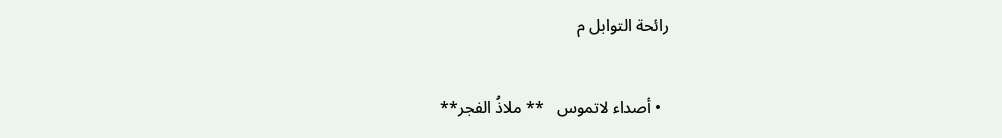رائحة التوابل م

  • أصداء لاتموس   ** ملاذُ الفجر**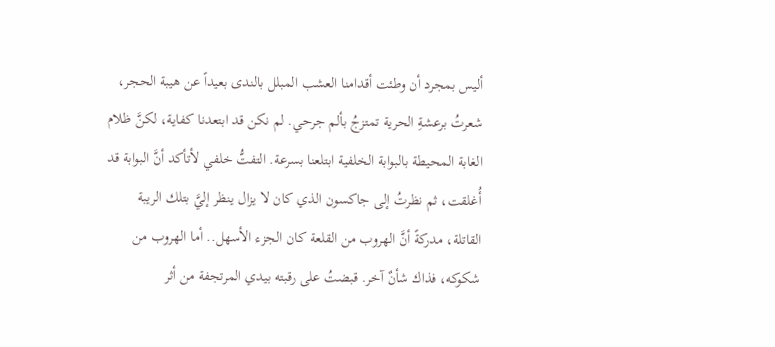أليس بمجرد أن وطئت أقدامنا العشب المبلل بالندى بعيداً عن هيبة الحجر، شعرتُ برعشةِ الحرية تمتزجُ بألم جرحي. لم نكن قد ابتعدنا كفاية، لكنَّ ظلام الغابة المحيطة بالبوابة الخلفية ابتلعنا بسرعة. التفتُّ خلفي لأتأكد أنَّ البوابة قد أُغلقت، ثم نظرتُ إلى جاكسون الذي كان لا يزال ينظر إليَّ بتلك الريبة القاتلة، مدركةً أنَّ الهروب من القلعة كان الجزء الأسهل.. أما الهروب من شكوكه، فذاك شأنٌ آخر. قبضتُ على رقبته بيدي المرتجفة من أثر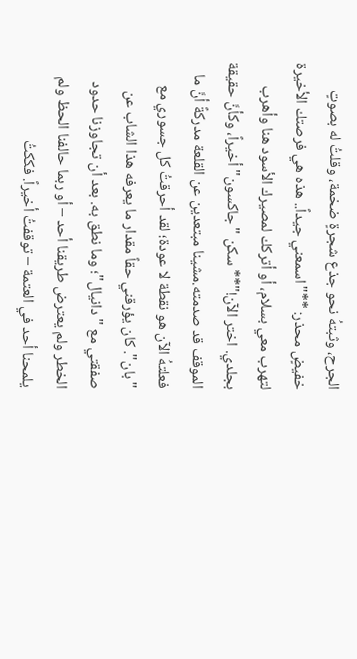الجرح، وثبتهُ نحو جذع شجرةٍ ضخمة، وقلتُ له بصوتٍ خفيضٍ محذر: **"اسمعني جيداً.. هذه هي فرصتك الأخيرة لتهرب معي بسلام، أو أتركك لمصيرك الأسود هنا وأهرب بجلدي. اختر الآن!"** سكن "جاكسون" أخيراً، وكأنَّ حقيقة الموقف قد صدمته.مشينا مبتعدين عن القلعة مدركةً أنَّ ما فعلتهُ الآن هو نقطة لا عودة؛ لقد أحرقتُ كل جسوري مع "بان". كان يؤرقني حقاً مقدار ما يعرفه هذا الشاب عن صفقتي مع "دانيال"؛ وما نطق به. بعد أن تجاوزنا حدود الخطر ولم يعترض طريقنا أحد – أو ربما حالفنا الحظ ولم يلمحنا أحد في العتمة – توقفتُ أخيراً. فككتُ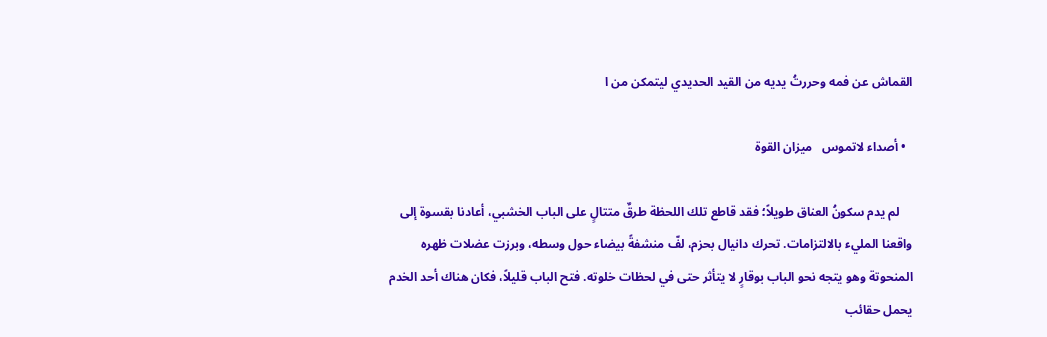القماش عن فمه وحررتُ يديه من القيد الحديدي ليتمكن من ا

  • أصداء لاتموس   ميزان القوة

    لم يدم سكونُ العناق طويلاً؛ فقد قاطع تلك اللحظة طرقٌ متتالٍ على الباب الخشبي، أعادنا بقسوة إلى واقعنا المليء بالالتزامات. تحرك دانيال بحزم، لفّ منشفةً بيضاء حول وسطه، وبرزت عضلات ظهره المنحوتة وهو يتجه نحو الباب بوقارٍ لا يتأثر حتى في لحظات خلوته. فتح الباب قليلاً، فكان هناك أحد الخدم يحمل حقائب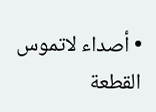• أصداء لاتموس   القطعة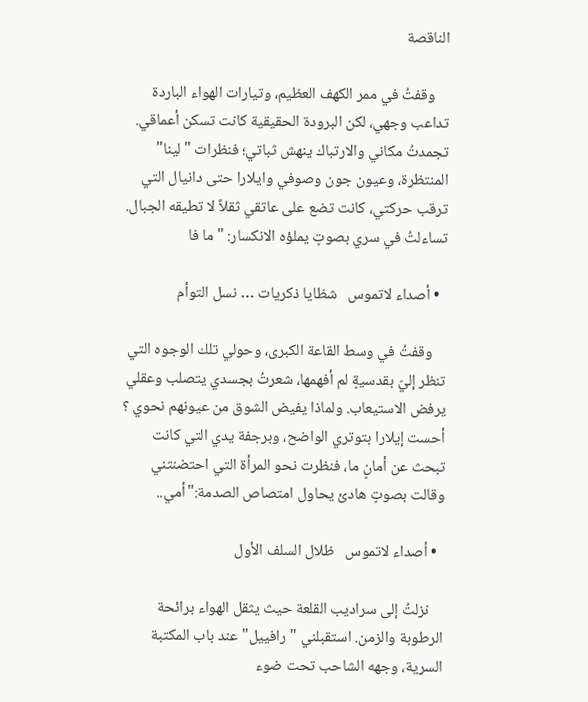الناقصة

    وقفتُ في ممر الكهف العظيم، وتيارات الهواء الباردة تداعب وجهي، لكن البرودة الحقيقية كانت تسكن أعماقي. تجمدتُ مكاني والارتباك ينهش ثباتي؛ فنظرات "لينا" المنتظرة، وعيون جون وصوفي وايلارا حتى دانيال التي ترقب حركتي، كانت تضع على عاتقي ثقلاً لا تطيقه الجبال. تساءلتُ في سري بصوتٍ يملؤه الانكسار: "ما فا

  • أصداء لاتموس   شظايا ذكريات … نسل التوأم

    وقفتُ في وسط القاعة الكبرى، وحولي تلك الوجوه التي تنظر إليّ بقدسيةٍ لم أفهمها، شعرتُ بجسدي يتصلب وعقلي يرفض الاستيعاب. ولماذا يفيض الشوق من عيونهم نحوي ؟ أحست إيلارا بتوتري الواضح، وبرجفة يدي التي كانت تبحث عن أمانٍ ما، فنظرت نحو المرأة التي احتضنتني وقالت بصوتٍ هادئ يحاول امتصاص الصدمة:"أمي..

  • أصداء لاتموس   ظلال السلف الأول

    نزلتُ إلى سراديب القلعة حيث يثقل الهواء برائحة الرطوبة والزمن. استقبلني "رافييل" عند باب المكتبة السرية، وجهه الشاحب تحت ضوء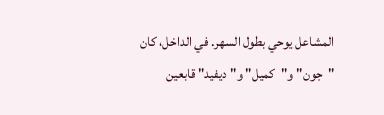المشاعل يوحي بطول السهر. في الداخل، كان "جون" و"كميل" و"ديفيد" قابعين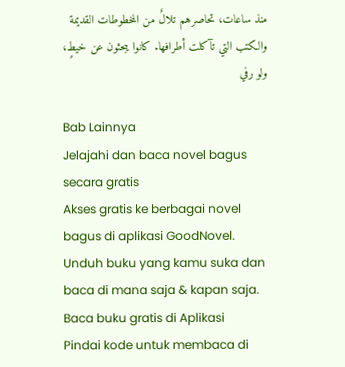منذ ساعات، تحاصرهم تلالٌ من المخطوطات القديمة والكتب التي تآكلت أطرافها. كانوا يبحثون عن خيطٍ، ولو رفي

Bab Lainnya
Jelajahi dan baca novel bagus secara gratis
Akses gratis ke berbagai novel bagus di aplikasi GoodNovel. Unduh buku yang kamu suka dan baca di mana saja & kapan saja.
Baca buku gratis di Aplikasi
Pindai kode untuk membaca di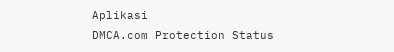Aplikasi
DMCA.com Protection Status